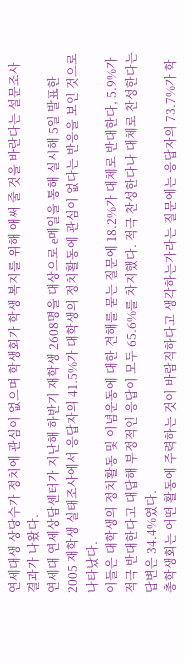연세대생 상당수가 정치에 관심이 없으며 학생회가 학생 복지를 위해 애써 줄 것을 바란다는 설문조사 결과가 나왔다.
연세대 연세상담센터가 지난해 하반기 재학생 2608명을 대상으로 e메일을 통해 실시해 5일 발표한 2005 재학생 실태조사에서 응답자의 41.5%가 대학생의 정치활동에 관심이 없다는 반응을 보인 것으로 나타났다.
이들은 대학생의 정치활동 및 이념운동에 대한 견해를 묻는 질문에 18.2%가 대체로 반대한다, 5.9%가 적극 반대한다고 대답해 부정적인 응답이 모두 65.6%를 차지했다. 적극 찬성한다나 대체로 찬성한다는 답변은 34.4%였다.
총학생회는 어떤 활동에 주력하는 것이 바람직하다고 생각하는가라는 질문에는 응답자의 73.7%가 학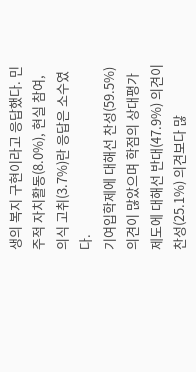생의 복지 구현이라고 응답했다. 민주적 자치활동(8.0%), 현실 참여, 의식 고취(3.7%)란 응답은 소수였다.
기여입학제에 대해선 찬성(59.5%) 의견이 많았으며 학점의 상대평가제도에 대해선 반대(47.9%) 의견이 찬성(25.1%) 의견보다 많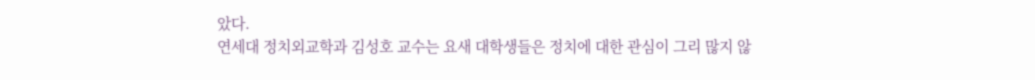았다.
연세대 정치외교학과 김성호 교수는 요새 대학생들은 정치에 대한 관심이 그리 많지 않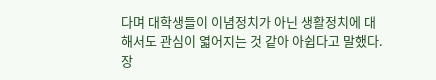다며 대학생들이 이념정치가 아닌 생활정치에 대해서도 관심이 엷어지는 것 같아 아쉽다고 말했다.
장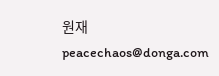원재 peacechaos@donga.com